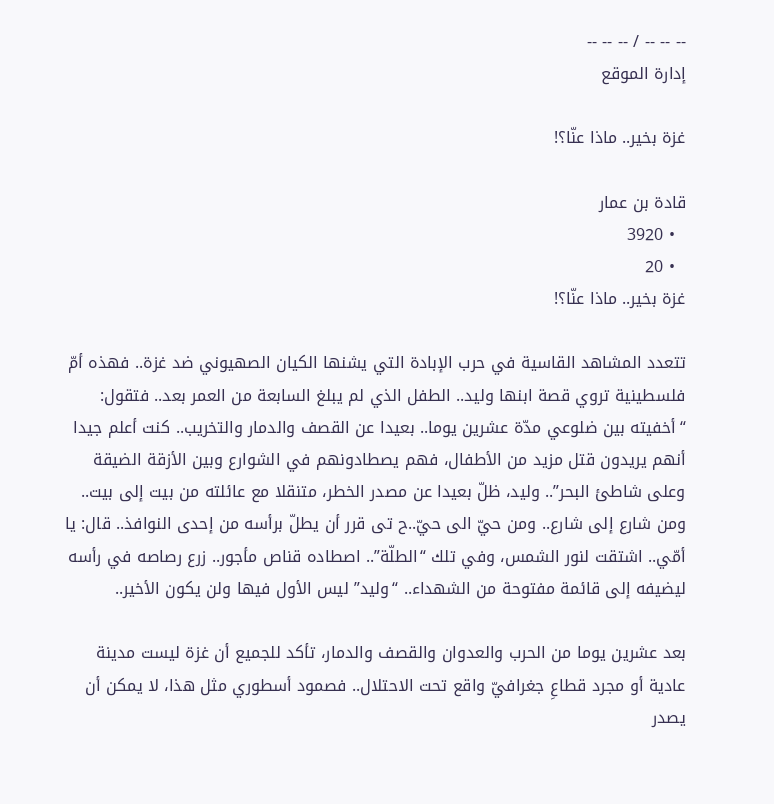-- -- -- / -- -- --
إدارة الموقع

غزة بخير.. ماذا عنّا؟!

قادة بن عمار
  • 3920
  • 20
غزة بخير.. ماذا عنّا؟!

تتعدد المشاهد القاسية في حرب الإبادة التي يشنها الكيان الصهيوني ضد غزة.. فهذه أمّ فلسطينية تروي قصة ابنها وليد.. الطفل الذي لم يبلغ السابعة من العمر بعد.. فتقول: “أخفيته بين ضلوعي مدّة عشرين يوما.. بعيدا عن القصف والدمار والتخريب.. كنت أعلم جيدا أنهم يريدون قتل مزيد من الأطفال، فهم يصطادونهم في الشوارع وبين الأزقة الضيقة وعلى شاطئ البحر”.. وليد، ظلّ بعيدا عن مصدر الخطر، متنقلا مع عائلته من بيت إلى بيت.. ومن شارع إلى شارع.. ومن حيّ الى حيّ..ح تى قرر أن يطلّ برأسه من إحدى النوافذ.. قال: يا أمّي.. اشتقت لنور الشمس، وفي تلك “الطلّة”.. اصطاده قناص مأجور.. زرع رصاصه في رأسه ليضيفه إلى قائمة مفتوحة من الشهداء.. “وليد” ليس الأول فيها ولن يكون الأخير..

بعد عشرين يوما من الحرب والعدوان والقصف والدمار، تأكد للجميع أن غزة ليست مدينة عادية أو مجرد قطاعِ جغرافيّ واقع تحت الاحتلال.. فصمود أسطوري مثل هذا، لا يمكن أن يصدر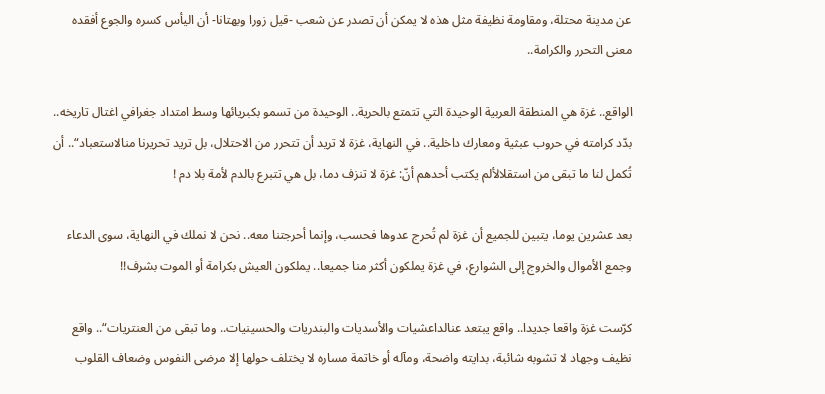عن مدينة محتلة، ومقاومة نظيفة مثل هذه لا يمكن أن تصدر عن شعب -قيل زورا وبهتانا- أن اليأس كسره والجوع أفقده معنى التحرر والكرامة..

الواقع.. غزة هي المنطقة العربية الوحيدة التي تتمتع بالحرية.. الوحيدة من تسمو بكبريائها وسط امتداد جغرافي اغتال تاريخه.. بدّد كرامته في حروب عبثية ومعارك داخلية.. في النهاية، غزة لا تريد أن تتحرر من الاحتلال، بل تريد تحريرنا منالاستعباد“.. أن تُكمل لنا ما تبقى من استقلالألم يكتب أحدهم أنّ: غزة لا تنزف دما، بل هي تتبرع بالدم لأمة بلا دم !

بعد عشرين يوما، يتبين للجميع أن غزة لم تُحرج عدوها فحسب، وإنما أحرجتنا معه.. نحن لا نملك في النهاية، سوى الدعاء وجمع الأموال والخروج إلى الشوارع، في غزة يملكون أكثر منا جميعا.. يملكون العيش بكرامة أو الموت بشرف!!

كرّست غزة واقعا جديدا.. واقع يبتعد عنالداعشيات والأسديات والبندريات والحسينيات.. وما تبقى من العنتريات“.. واقع نظيف وجهاد لا تشوبه شائبة، بدايته واضحة، ومآله أو خاتمة مساره لا يختلف حولها إلا مرضى النفوس وضعاف القلوب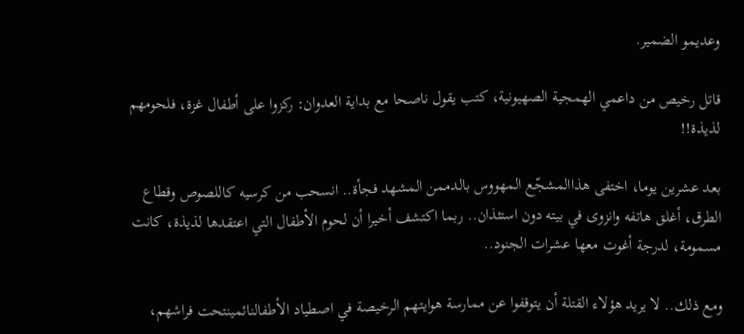وعديمو الضمير.

قاتل رخيص من داعمي الهمجية الصهيونية، كتب يقول ناصحا مع بداية العدوان: ركزوا على أطفال غزة، فلحومهم لذيذة!!

بعد عشرين يوما، اختفى هذاالمشجّع المهووس بالدممن المشهد فجأة.. انسحب من كرسيه كاللصوص وقطاع الطرق، أغلق هاتفه وانزوى في بيته دون استئذان.. ربما اكتشف أخيرا أن لحوم الأطفال التي اعتقدها لذيذة، كانت مسمومة، لدرجة أغوت معها عشرات الجنود..

ومع ذلك.. لا يريد هؤلاء القتلة أن يتوقفوا عن ممارسة هوايتهم الرخيصة في اصطياد الأطفالنائمينتحت فراشهم،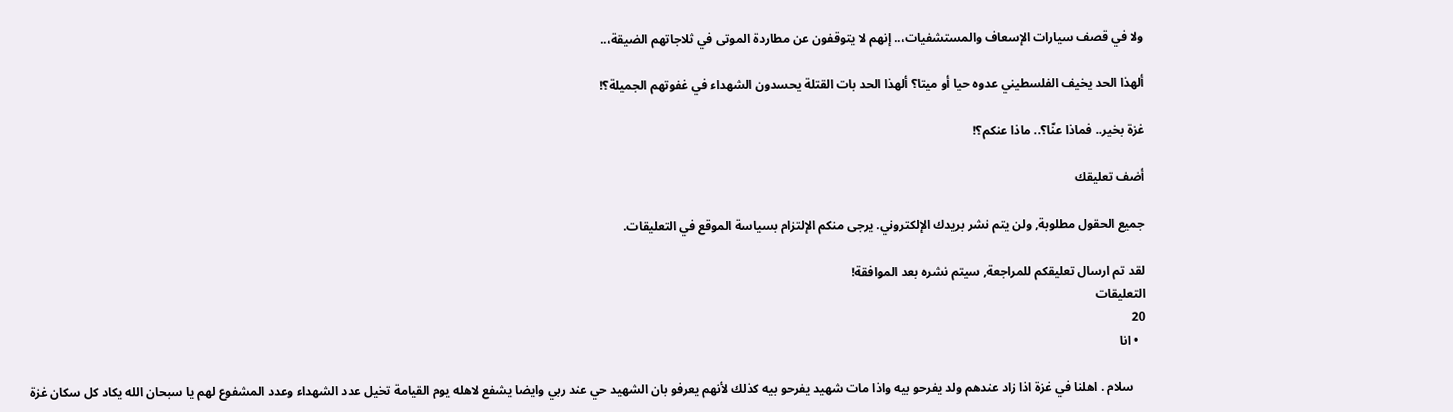ولا في قصف سيارات الإسعاف والمستشفيات،.. إنهم لا يتوقفون عن مطاردة الموتى في ثلاجاتهم الضيقة،..

ألهذا الحد يخيف الفلسطيني عدوه حيا أو ميتا؟ ألهذا الحد بات القتلة يحسدون الشهداء في غفوتهم الجميلة؟!

غزة بخير.. فماذا عنّا؟.. ماذا عنكم؟!

أضف تعليقك

جميع الحقول مطلوبة, ولن يتم نشر بريدك الإلكتروني. يرجى منكم الإلتزام بسياسة الموقع في التعليقات.

لقد تم ارسال تعليقكم للمراجعة, سيتم نشره بعد الموافقة!
التعليقات
20
  • انا

    سلام . اهلنا في غزة اذا زاد عندهم ولد يفرحو بيه واذا مات شهيد يفرحو بيه كذلك لأنهم يعرفو بان الشهيد حي عند ربي وايضا يشفع لاهله يوم القيامة تخيل عدد الشهداء وعدد المشفوع لهم يا سبحان الله يكاد كل سكان غزة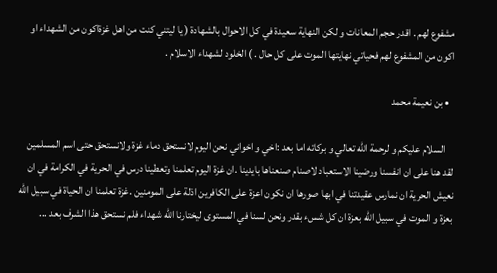مشفوع لهم . اقدر حجم المعانات و لكن النهاية سعيدة في كل الاحوال بالشهادة ( يا ليتني كنت من اهل غزةاكون من الشهداء او اكون من المشفوع لهم فحياتي نهايتها الموت على كل حال . ) الخلود لشهداء الاسلام .

  • بن نعيمة محمد

    السلام عليكم و لرحمة الله تعالي و بركاته اما بعد :اخي و اخواني نحن اليوم لانستحق دماء غزة ولانستحق حتى اسم المسلمين لقد هنا على ان انفسنا ورضينا الاستعباد لاصنام صنعناها بايدينا .ان غزة اليوم تعلمنا وتعطينا درس في الحرية في الكرامة في ان نعيش الحرية ان نمارس عقيدتنا في ابها صورها ان نكون اعزة على الكافرين اذلة على المومنين .غزة تعلمنا ان الحياة في سبيل الله بعزة و الموت في سبيل الله بعزة ان كل شسء بقدر ونحن لسنا في المستوى ليختارنا الله شهداء فلم نستحق هذا الشرف بعد ...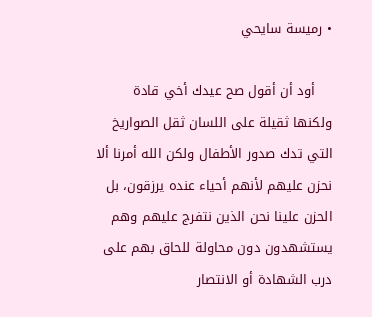• رميسة سايحي

    أود أن أقول صح عيدك أخي قادة ولكنها ثقيلة على اللسان ثقل الصواريخ التي تدك صدور الأطفال ولكن الله أمرنا ألا نحزن عليهم لأنهم أحياء عنده يرزقون، بل الحزن علينا نحن الذين نتفرج عليهم وهم يستشهدون دون محاولة للحاق بهم على درب الشهادة أو الانتصار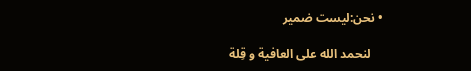• نحن:ليست ضمير

    لنحمد الله على العافية و قِلة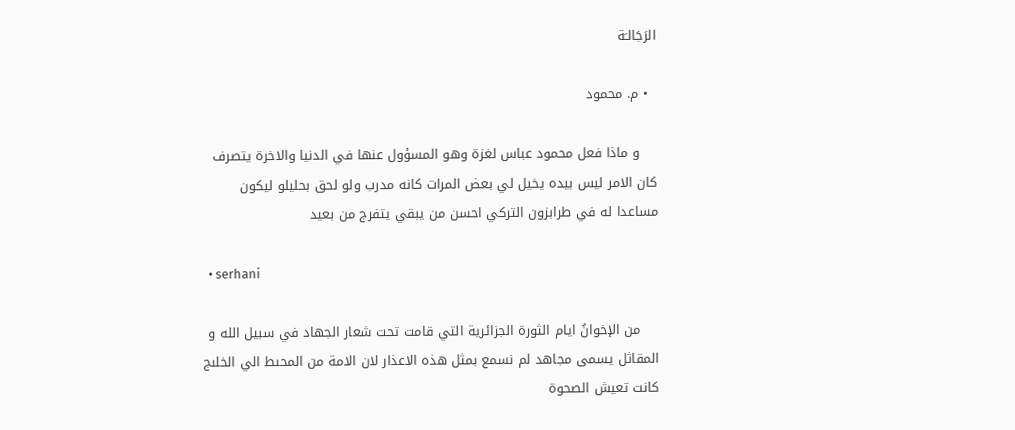الرَجَالـَة

  • م. محمود

    و ماذا فعل محمود عباس لغزة وهو المسؤول عنها في الدنيا والاخرة يتصرف كان الامر ليس بيده يخيل لي بعض المرات كانه مدرب ولو لحق بحليلو ليكون مساعدا له في طرابزون التركي احسن من يبقي يتفرج من بعيد

  • serhani

    من الإخوانُ ايام الثورة الجزائرية التي قامت تحت شعار الجهاد في سبيل الله و المقاثل يسمى مجاهد لم نسمع بمثل هذه الاعذار لان الامة من المحىط الي الخلىج كانت تعيش الصحوة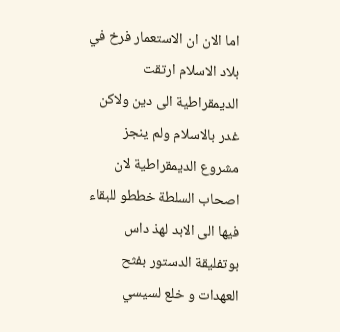اما الان ان الاستعمار فرخ في بلاد الاسلام ارتقت الديمقراطية الى دين ولاكن غدر بالاسلام ولم ينجز مشروع الديمقراطية لان اصحاب السلطة خططو للبقاء فيها الى الابد لهذ داس بوتفليقة الدستور بفثح العهدات و خلع لسيسي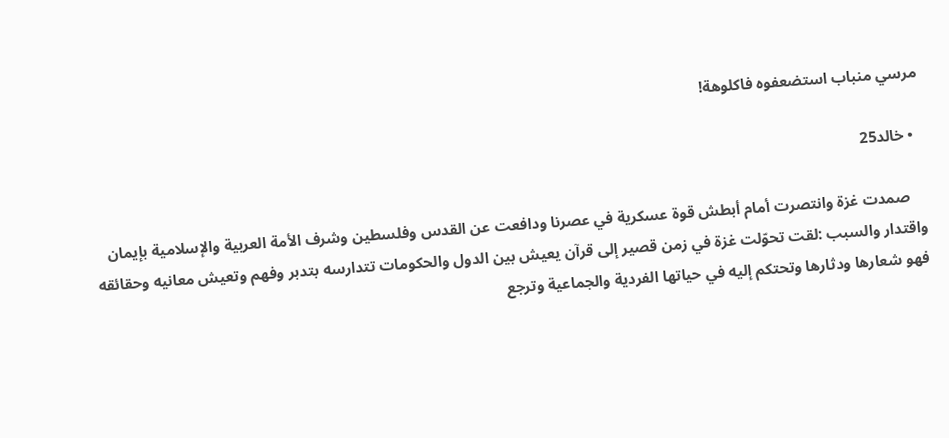مرسي منباب استضعفوه فاكلوهة!

  • خالد25

    صمدت غزة وانتصرت أمام أبطش قوة عسكرية في عصرنا ودافعت عن القدس وفلسطين وشرف الأمة العربية والإسلامية بإيمان واقتدار والسبب :لقت تحوّلت غزة في زمن قصير إلى قرآن يعيش بين الدول والحكومات تتدارسه بتدبر وفهم وتعيش معانيه وحقائقه فهو شعارها ودثارها وتحتكم إليه في حياتها الفردية والجماعية وترجع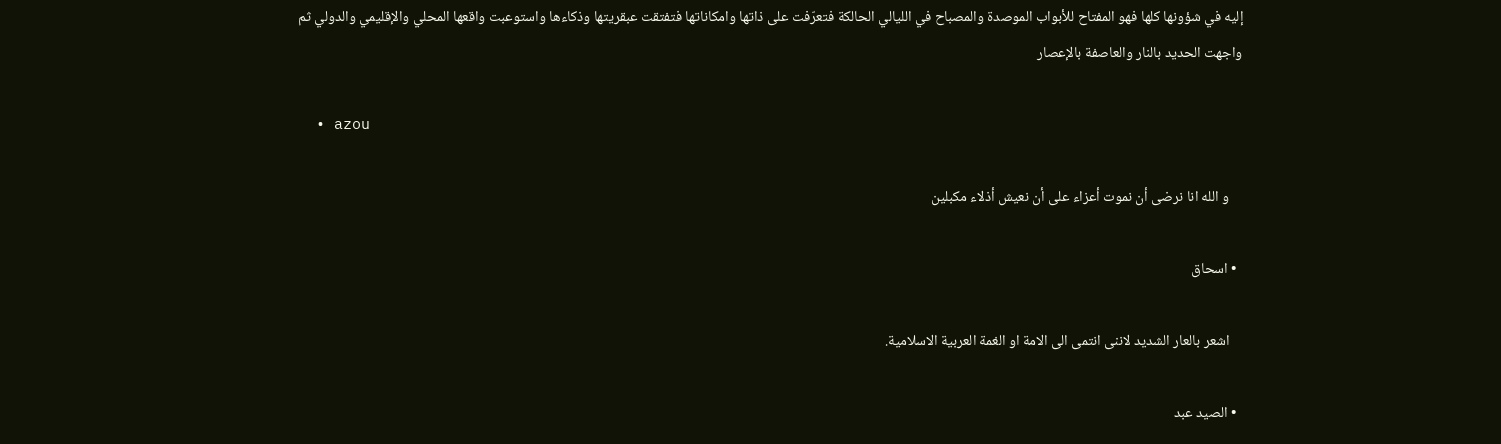إليه في شؤونها كلها فهو المفتاح للأبواب الموصدة والمصباح في الليالي الحالكة فتعرّفت على ذاتها وامكاناتها فتفتقت عبقريتها وذكاءها واستوعبت واقعها المحلي والإقليمي والدولي ثم واجهت الحديد بالنار والعاصفة بالإعصار

  • azou

    و الله انا نرضى أن نموت أعزاء على أن نعيش أذلاء مكبلين

  • اسحاق

    اشعر بالعار الشديد لاننى انتمى الى الامة او الغمة العربية الاسلامية.

  • الصيد عبد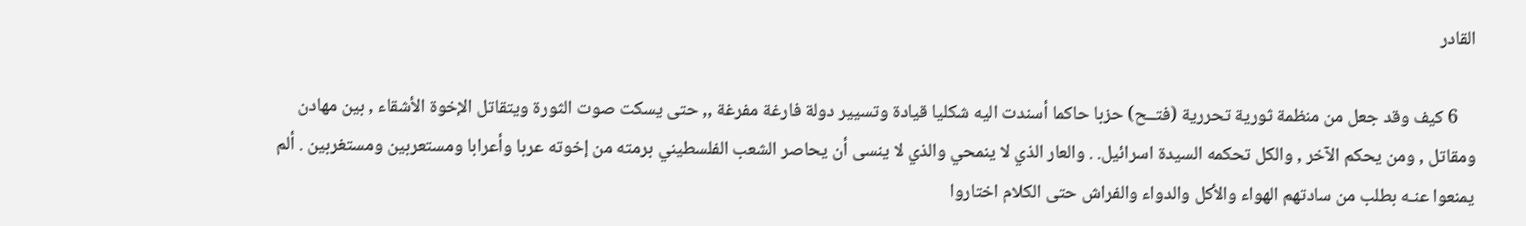القادر

    6 كيف وقد جعل من منظمة ثورية تحررية (فتــح) حزبا حاكما أسندت اليه شكليا قيادة وتسيير دولة فارغة مفرغة ,, حتى يسكت صوت الثورة ويتقاتل الإخوة الأشقاء , بين مهادن ومقاتل , ومن يحكم الآخر , والكل تحكمه السيدة اسرائيل. . والعار الذي لا ينمحي والذي لا ينسى أن يحاصر الشعب الفلسطيني برمته من إخوته عربا وأعرابا ومستعربين ومستغربين . ألم يمنعوا عنـه بطلب من سادتهم الهواء والأكل والدواء والفراش حتى الكلام اختاروا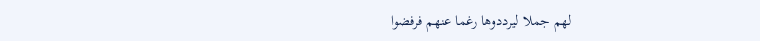لهم جملا ليرددوها رغما عنهم فرفضوا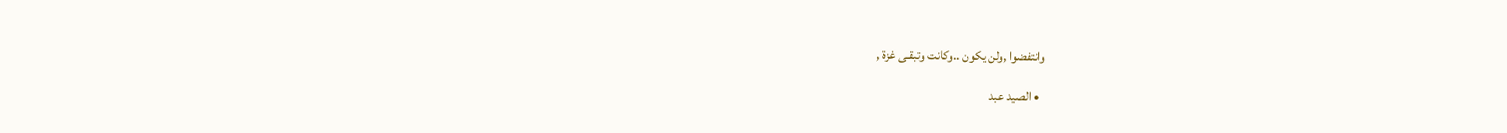وانتفضوا ,ولن يكون ..وكانت وتبقـى غزة ,

  • الصيد عبد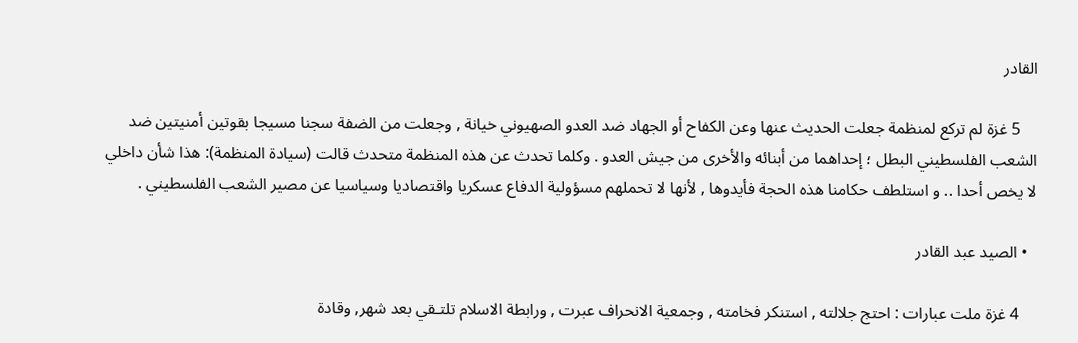القادر

    5 غزة لم تركع لمنظمة جعلت الحديث عنها وعن الكفاح أو الجهاد ضد العدو الصهيوني خيانة , وجعلت من الضفة سجنا مسيجا بقوتين أمنيتين ضد الشعب الفلسطيني البطل ؛ إحداهما من أبنائه والأخرى من جيش العدو . وكلما تحدث عن هذه المنظمة متحدث قالت (سيادة المنظمة): هذا شأن داخلي لا يخص أحدا .. و استلطف حكامنا هذه الحجة فأيدوها , لأنها لا تحملهم مسؤولية الدفاع عسكريا واقتصاديا وسياسيا عن مصير الشعب الفلسطيني .

  • الصيد عبد القادر

    4 غزة ملت عبارات : احتج جلالته , استنكر فخامته , وجمعية الانحراف عبرت , ورابطة الاسلام تلتـقي بعد شهر, وقادة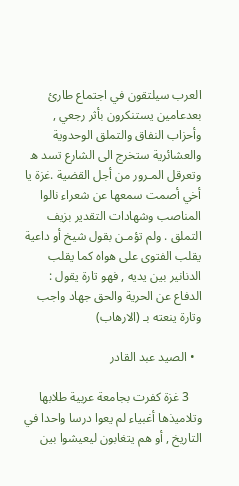العرب سيلتقون في اجتماع طارئ بعدعامين يستنكرون بأثر رجعي , وأحزاب النفاق والتملق الوحدوية والعشائرية ستخرج الى الشارع تسد ه وتعرقل المـرور من أجل القضية .غزة يا أخي أصمت سمعها عن شعراء نالوا المناصب وشهادات التقدير بزيف التملق . ولم تؤمـن بقول شيخ أو داعية يقلب الفتوى على هواه كما يقلب الدنانير بين يديه , فهو تارة يقول : الدفاع عن الحرية والحق جهاد واجب وتارة ينعته بـ (الارهاب)

  • الصيد عبد القادر

    3 غزة كفرت بجامعة عربية طلابها وتلاميذها أغبياء لم يعوا درسا واحدا في التاريخ , أو هم يتغابون ليعيشوا بين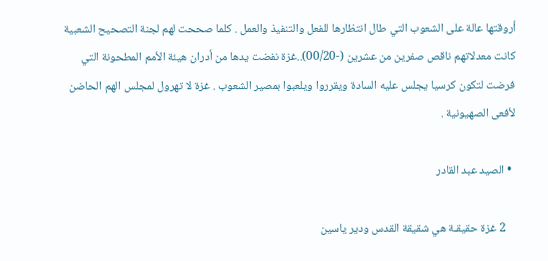أروقتها عالة على الشعوب التي طال انتظارها للفعل والتنفيذ والعمل . كلما صححت لهم لجنة التصحيح الشعبية كانت معدلاتهم ناقص صفرين من عشرين (-00/20)..غزة نفضت يدها من أدران هيئة الأمم المطحونة التي فرضت لتكون كرسيا يجلس عليه السادة ويقرروا ويلعبوا بمصير الشعوب . غزة لا تهرول لمجلس الهم الحاضن لأفعى الصهيونية .

  • الصيد عبد القادر

    2 غزة حقيقـة هي شقيقة القدس ودير ياسين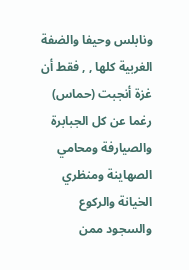ونابلس وحيفا والضفة الغربية كلها , , فقط أن غزة أنجبت (حماس) رغما عن كل الجبابرة والصيارفة ومحامي الصهاينة ومنظري الخيانة والركوع والسجود ممن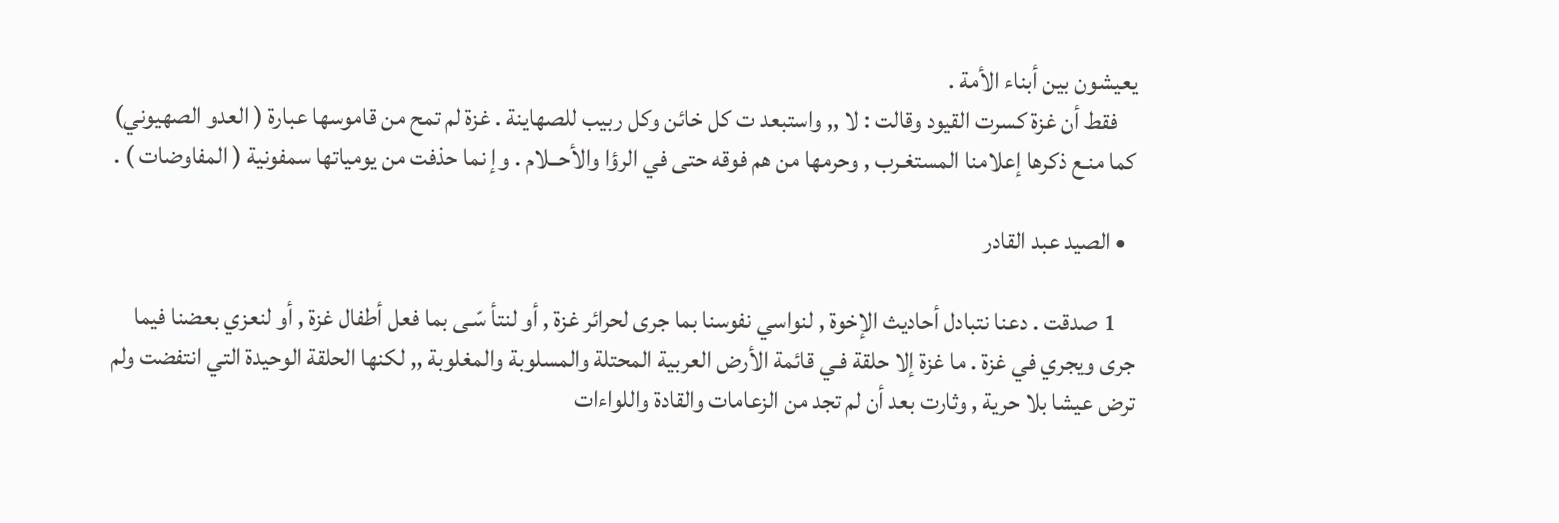يعيشون بين أبناء الأمة .
    فقط أن غزة كسرت القيود وقالت : لا ,, واستبعد ت كل خائن وكل ربيب للصهاينة . غزة لم تمح من قاموسها عبارة ( العدو الصهيوني) كما منـع ذكرها إعلامنا المستغـرب , وحرمها من هم فوقه حتى في الرؤا والأحــلام . وإ نما حذفت من يومياتها سمفونية ( المفاوضات ) .

  • الصيد عبد القادر

    1 صدقت . دعنا نتبادل أحاديث الإخوة , لنواسي نفوسنا بما جرى لحرائر غزة , أو لنتأ سّـى بما فعل أطفال غزة , أو لنعزي بعضنا فيما جرى ويجري في غزة . ما غزة إلا حلقة فـي قائمة الأرض العربية المحتلة والمسلوبة والمغلوبة ,, لكنها الحلقة الوحيدة التي انتفضت ولم ترض عيشا بلا حرية , وثارت بعد أن لم تجد من الزعامات والقادة واللواءات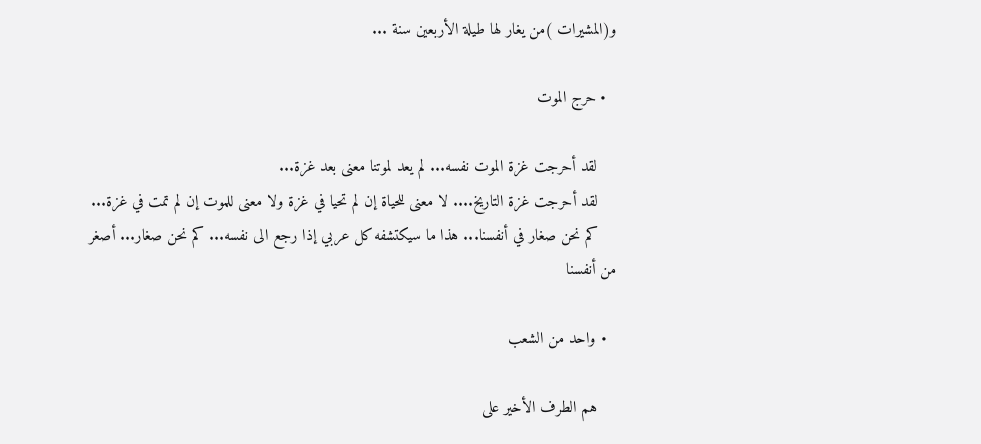و(المشيرات )من يغار لها طيلة الأربعين سنة ...

  • حرج الموت

    لقد أحرجت غزة الموت نفسه... لم يعد لموتنا معنى بعد غزة...
    لقد أحرجت غزة التاريخ.... لا معنى للحياة إن لم تحيا في غزة ولا معنى للموت إن لم تمت في غزة...
    كم نحن صغار في أنفسنا... هذا ما سيكتشفه كل عربي إذا رجع الى نفسه... كم نحن صغار... أصغر من أنفسنا

  • واحد من الشعب

    هم الطرف الأخير على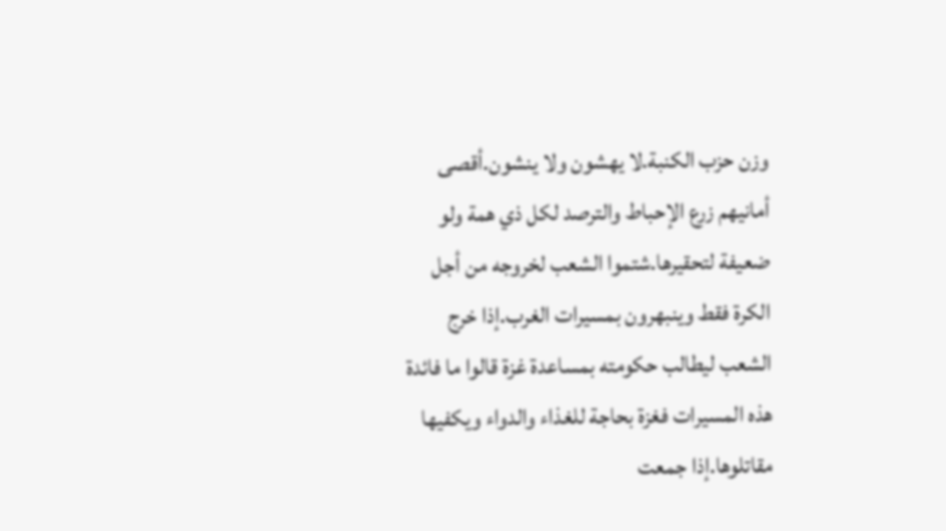وزن حزب الكنبة.لا يهشون ولا ينشون.أقصى أمانيهم زرع الإحباط والترصد لكل ذي همة ولو ضعيفة لتحقيرها.شتموا الشعب لخروجه من أجل الكرة فقط وينبهرون بمسيرات الغرب.إذا خرج الشعب ليطالب حكومته بمساعدة غزة قالوا ما فائدة هذه المسيرات فغزة بحاجة للغذاء والدواء ويكفيها مقاتلوها.إذا جمعت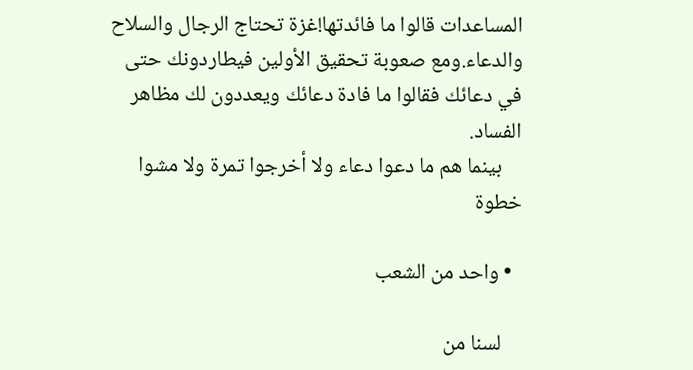المساعدات قالوا ما فائدتها!غزة تحتاج الرجال والسلاح والدعاء.ومع صعوبة تحقيق الأولين فيطاردونك حتى في دعائك فقالوا ما فادة دعائك ويعددون لك مظاهر الفساد.
    بينما هم ما دعوا دعاء ولا أخرجوا تمرة ولا مشوا خطوة

  • واحد من الشعب

    لسنا من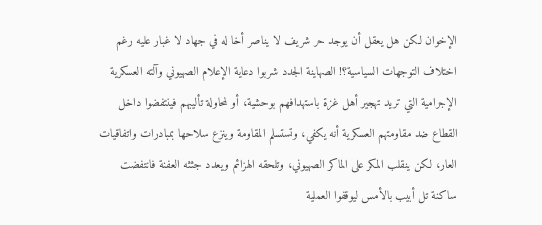الإخوان لكن هل يعقل أن يوجد حر شريف لا يناصر أخا له في جهاد لا غبار عليه رغم اختلاف التوجهات السياسية؟! الصهاينة الجدد شربوا دعاية الإعلام الصهيوني وآلته العسكرية الإجرامية التي تريد تهجير أهل غزة باستهدافهم بوحشية، أو لمحاولة تأليبهم فينتفضوا داخل القطاع ضد مقاومتهم العسكرية أنه يكفي، وتستسلم المقاومة وينزع سلاحها بمبادرات واتفاقيات العار، لكن ينقلب المكر على الماكر الصهيوني، وتلحقه الهزائم ويعدد جثثه العفنة فانتفضت ساكنة تل أبيب بالأمس ليوقفوا العملية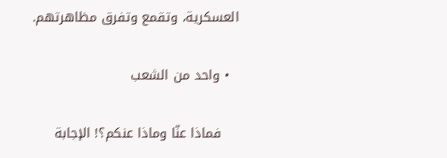العسكرية، وتقمع وتفرق مظاهرتهم.

  • واحد من الشعب

    فماذا عنّا وماذا عنكم؟! الإجابة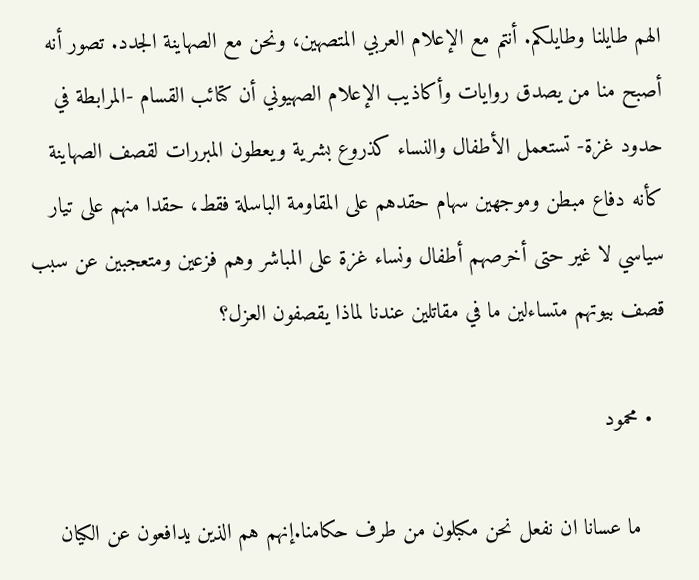الهم طايلنا وطايلكم. أنتم مع الإعلام العربي المتصهين، ونحن مع الصهاينة الجدد. تصور أنه أصبح منا من يصدق روايات وأكاذيب الإعلام الصهيوني أن كتائب القسام -المرابطة في حدود غزة- تستعمل الأطفال والنساء كذروع بشرية ويعطون المبررات لقصف الصهاينة كأنه دفاع مبطن وموجهين سهام حقدهم على المقاومة الباسلة فقط، حقدا منهم على تيار سياسي لا غير حتى أخرصهم أطفال ونساء غزة على المباشر وهم فزعين ومتعجبين عن سبب قصف بيوتهم متساءلين ما في مقاتلين عندنا لماذا يقصفون العزل؟

  • محمود

    ما عسانا ان نفعل نحن مكبلون من طرف حكامنا.إنهم هم الذين يدافعون عن الكيان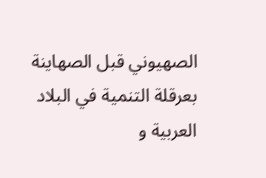الصهيوني قبل الصهاينة بعرقلة التنمية في البلاد العربية و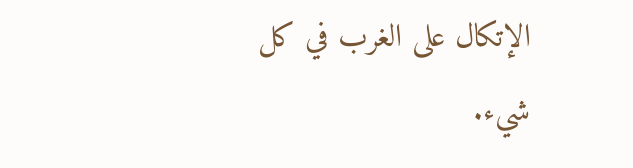الإتكال على الغرب في كل شيء.